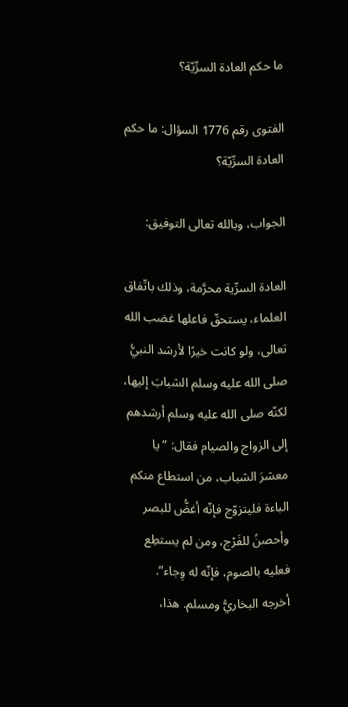ما حكم العادة السرِّيّة؟

الفتوى رقم 1776 السؤال: ما حكم العادة السرِّيّة؟

الجواب، وبالله تعالى التوفيق:

العادة السرِّية محرَّمة، وذلك باتّفاق العلماء، يستحقّ فاعلها غضب الله تعالى، ولو كانت خيرًا لأرشد النبيُّ صلى الله عليه وسلم الشبابَ إليها، لكنّه صلى الله عليه وسلم أرشدهم إلى الزواج والصيام فقال: “يا معشرَ الشباب، من استطاع منكم الباءة فليتزوّج فإنّه أغضُّ للبصر وأحصنُ للفَرْج، ومن لم يستطِع فعليه بالصوم، فإنّه له وِجاء”. أخرجه البخاريُّ ومسلم. هذا،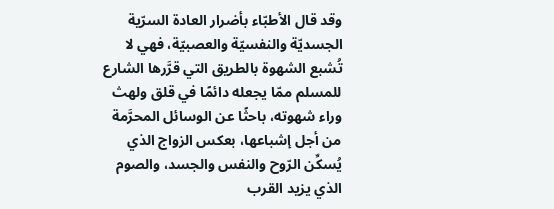وقد قال الأطبّاء بأضرار العادة السرّية الجسديّة والنفسيّة والعصبيّة، فهي لا تُشبع الشهوة بالطريق التي قرَّرها الشارع للمسلم ممّا يجعله دائمًا في قلق ولهث وراء شهوته، باحثًا عن الوسائل المحرَّمة من أجل إشباعها، بعكس الزواج الذي يُسكِّن الرّوح والنفس والجسد، والصوم الذي يزيد القرب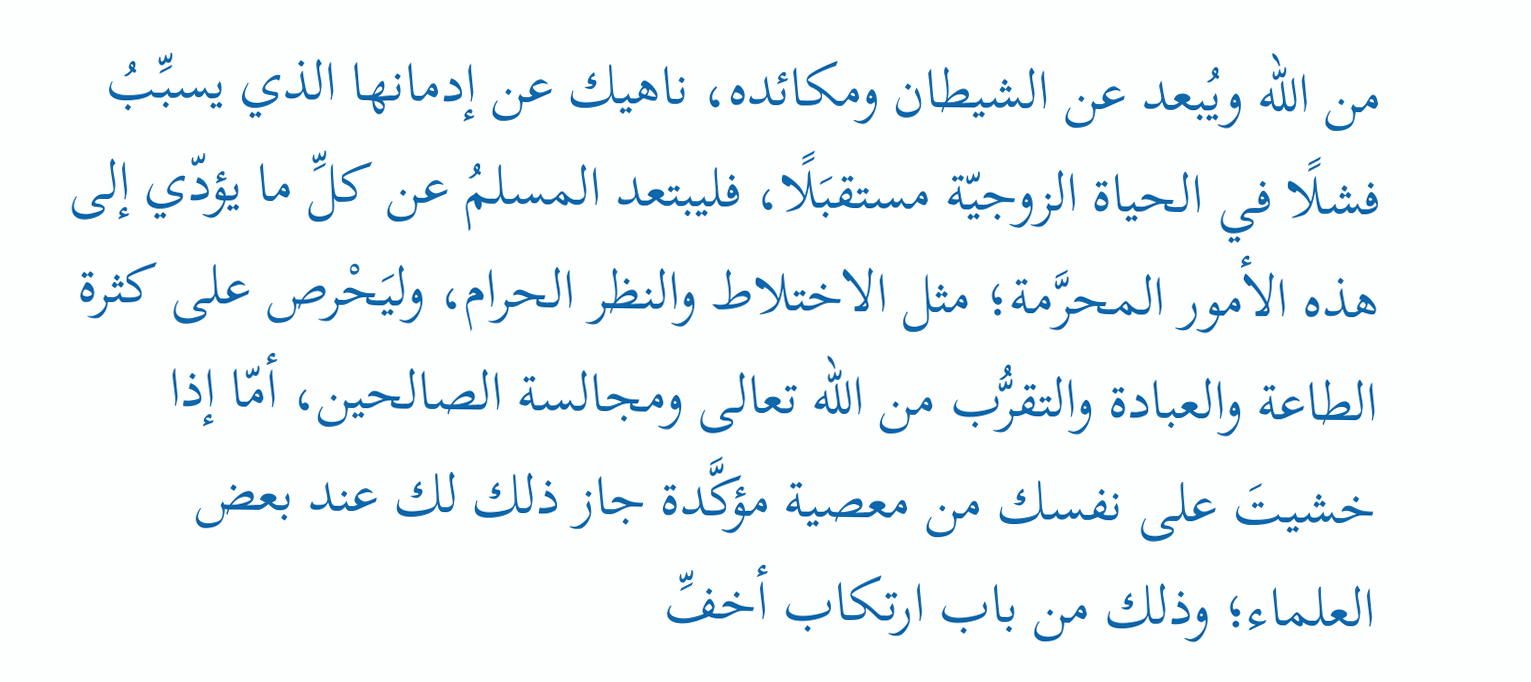من الله ويُبعد عن الشيطان ومكائده، ناهيك عن إدمانها الذي يسبِّبُ فشلًا في الحياة الزوجيّة مستقبَلًا، فليبتعد المسلمُ عن كلِّ ما يؤدّي إلى هذه الأمور المحرَّمة؛ مثل الاختلاط والنظر الحرام، وليَحْرص على كثرة الطاعة والعبادة والتقرُّب من الله تعالى ومجالسة الصالحين، أمّا إذا خشيتَ على نفسك من معصية مؤكَّدة جاز ذلك لك عند بعض العلماء؛ وذلك من باب ارتكاب أخفِّ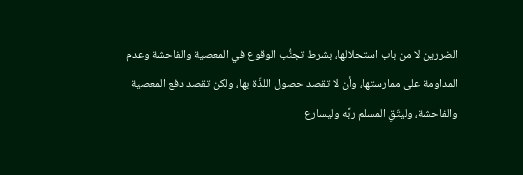الضررين لا من باب استحلالها، بشرط تجنُّب الوقوع في المعصية والفاحشة وعدم المداومة على ممارستها، وأن لا تقصد حصول اللذّة بها، ولكن تقصد دفع المعصية والفاحشة، وليتّقِ المسلم ربَّه وليسارع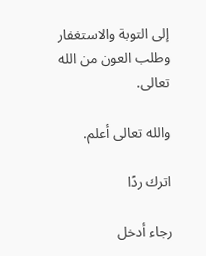إلى التوبة والاستغفار وطلب العون من الله تعالى.

والله تعالى أعلم.

اترك ردًا

رجاء أدخل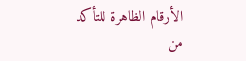الأرقام الظاهرة للتأكد من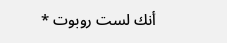أنك لست روبوت *